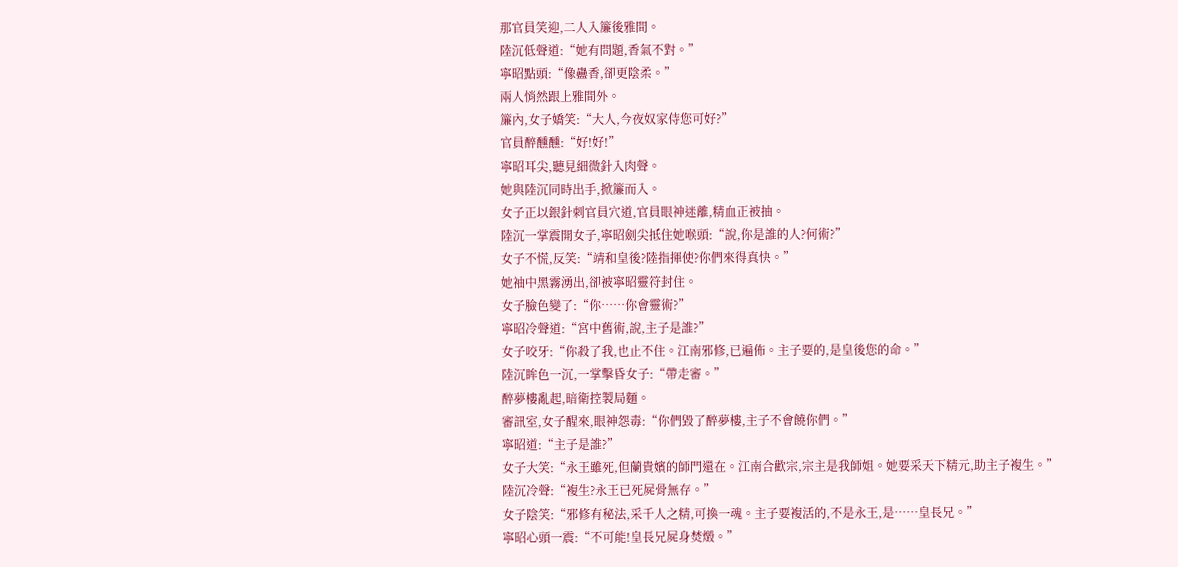那官員笑迎,二人入簾後雅間。
陸沉低聲道:“她有問題,香氣不對。”
寧昭點頭:“像蠱香,卻更陰柔。”
兩人悄然跟上雅間外。
簾內,女子嬌笑:“大人,今夜奴家侍您可好?”
官員醉醺醺:“好!好!”
寧昭耳尖,聽見細微針入肉聲。
她與陸沉同時出手,掀簾而入。
女子正以銀針刺官員穴道,官員眼神迷離,精血正被抽。
陸沉一掌震開女子,寧昭劍尖抵住她喉頭:“說,你是誰的人?何術?”
女子不慌,反笑:“靖和皇後?陸指揮使?你們來得真快。”
她袖中黑霧湧出,卻被寧昭靈符封住。
女子臉色變了:“你……你會靈術?”
寧昭冷聲道:“宮中舊術,說,主子是誰?”
女子咬牙:“你殺了我,也止不住。江南邪修,已遍佈。主子要的,是皇後您的命。”
陸沉眸色一沉,一掌擊昏女子:“帶走審。”
醉夢樓亂起,暗衛控製局麵。
審訊室,女子醒來,眼神怨毒:“你們毀了醉夢樓,主子不會饒你們。”
寧昭道:“主子是誰?”
女子大笑:“永王雖死,但蘭貴嬪的師門還在。江南合歡宗,宗主是我師姐。她要采天下精元,助主子複生。”
陸沉冷聲:“複生?永王已死屍骨無存。”
女子陰笑:“邪修有秘法,采千人之精,可換一魂。主子要複活的,不是永王,是……皇長兄。”
寧昭心頭一震:“不可能!皇長兄屍身焚燬。”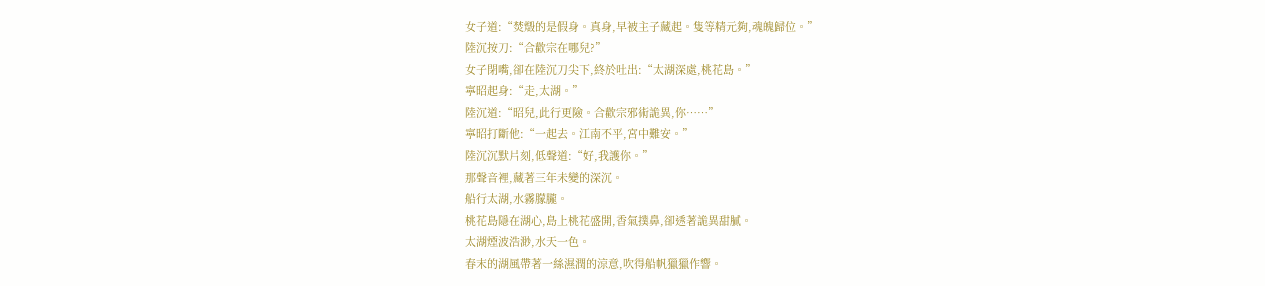女子道:“焚燬的是假身。真身,早被主子藏起。隻等精元夠,魂魄歸位。”
陸沉按刀:“合歡宗在哪兒?”
女子閉嘴,卻在陸沉刀尖下,終於吐出:“太湖深處,桃花島。”
寧昭起身:“走,太湖。”
陸沉道:“昭兒,此行更險。合歡宗邪術詭異,你……”
寧昭打斷他:“一起去。江南不平,宮中難安。”
陸沉沉默片刻,低聲道:“好,我護你。”
那聲音裡,藏著三年未變的深沉。
船行太湖,水霧朦朧。
桃花島隱在湖心,島上桃花盛開,香氣撲鼻,卻透著詭異甜膩。
太湖煙波浩渺,水天一色。
春末的湖風帶著一絲濕潤的涼意,吹得船帆獵獵作響。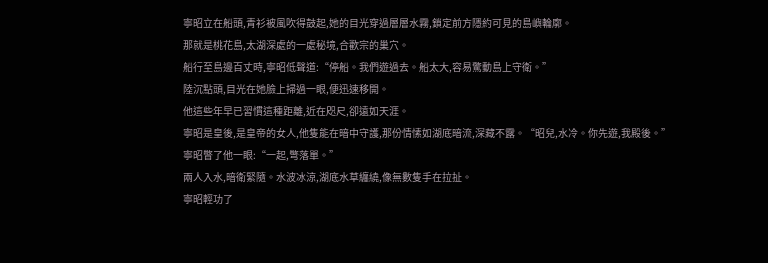寧昭立在船頭,青衫被風吹得鼓起,她的目光穿過層層水霧,鎖定前方隱約可見的島嶼輪廓。
那就是桃花島,太湖深處的一處秘境,合歡宗的巢穴。
船行至島邊百丈時,寧昭低聲道:“停船。我們遊過去。船太大,容易驚動島上守衛。”
陸沉點頭,目光在她臉上掃過一眼,便迅速移開。
他這些年早已習慣這種距離,近在咫尺,卻遠如天涯。
寧昭是皇後,是皇帝的女人,他隻能在暗中守護,那份情愫如湖底暗流,深藏不露。“昭兒,水冷。你先遊,我殿後。”
寧昭瞥了他一眼:“一起,彆落單。”
兩人入水,暗衛緊隨。水波冰涼,湖底水草纏繞,像無數隻手在拉扯。
寧昭輕功了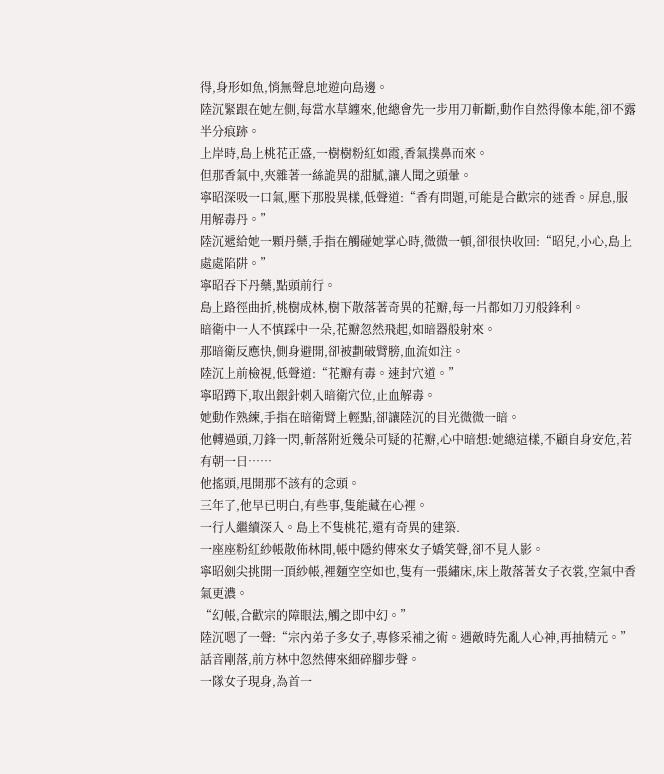得,身形如魚,悄無聲息地遊向島邊。
陸沉緊跟在她左側,每當水草纏來,他總會先一步用刀斬斷,動作自然得像本能,卻不露半分痕跡。
上岸時,島上桃花正盛,一樹樹粉紅如霞,香氣撲鼻而來。
但那香氣中,夾雜著一絲詭異的甜膩,讓人聞之頭暈。
寧昭深吸一口氣,壓下那股異樣,低聲道:“香有問題,可能是合歡宗的迷香。屏息,服用解毒丹。”
陸沉遞給她一顆丹藥,手指在觸碰她掌心時,微微一頓,卻很快收回:“昭兒,小心,島上處處陷阱。”
寧昭吞下丹藥,點頭前行。
島上路徑曲折,桃樹成林,樹下散落著奇異的花瓣,每一片都如刀刃般鋒利。
暗衛中一人不慎踩中一朵,花瓣忽然飛起,如暗器般射來。
那暗衛反應快,側身避開,卻被劃破臂膀,血流如注。
陸沉上前檢視,低聲道:“花瓣有毒。速封穴道。”
寧昭蹲下,取出銀針刺入暗衛穴位,止血解毒。
她動作熟練,手指在暗衛臂上輕點,卻讓陸沉的目光微微一暗。
他轉過頭,刀鋒一閃,斬落附近幾朵可疑的花瓣,心中暗想:她總這樣,不顧自身安危,若有朝一日……
他搖頭,甩開那不該有的念頭。
三年了,他早已明白,有些事,隻能藏在心裡。
一行人繼續深入。島上不隻桃花,還有奇異的建築.
一座座粉紅紗帳散佈林間,帳中隱約傳來女子嬌笑聲,卻不見人影。
寧昭劍尖挑開一頂紗帳,裡麵空空如也,隻有一張繡床,床上散落著女子衣裳,空氣中香氣更濃。
“幻帳,合歡宗的障眼法,觸之即中幻。”
陸沉嗯了一聲:“宗內弟子多女子,專修采補之術。遇敵時先亂人心神,再抽精元。”
話音剛落,前方林中忽然傳來細碎腳步聲。
一隊女子現身,為首一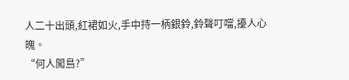人二十出頭,紅裙如火,手中持一柄銀鈴,鈴聲叮噹,擾人心魄。
“何人闖島?”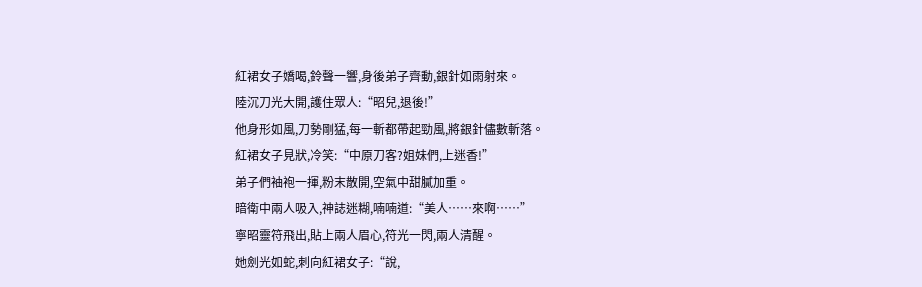紅裙女子嬌喝,鈴聲一響,身後弟子齊動,銀針如雨射來。
陸沉刀光大開,護住眾人:“昭兒,退後!”
他身形如風,刀勢剛猛,每一斬都帶起勁風,將銀針儘數斬落。
紅裙女子見狀,冷笑:“中原刀客?姐妹們,上迷香!”
弟子們袖袍一揮,粉末散開,空氣中甜膩加重。
暗衛中兩人吸入,神誌迷糊,喃喃道:“美人……來啊……”
寧昭靈符飛出,貼上兩人眉心,符光一閃,兩人清醒。
她劍光如蛇,刺向紅裙女子:“說,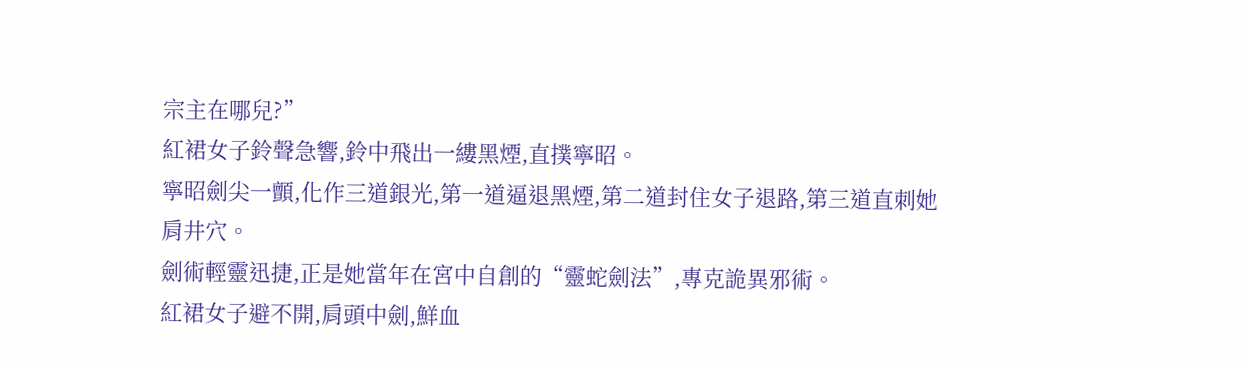宗主在哪兒?”
紅裙女子鈴聲急響,鈴中飛出一縷黑煙,直撲寧昭。
寧昭劍尖一顫,化作三道銀光,第一道逼退黑煙,第二道封住女子退路,第三道直刺她肩井穴。
劍術輕靈迅捷,正是她當年在宮中自創的“靈蛇劍法”,專克詭異邪術。
紅裙女子避不開,肩頭中劍,鮮血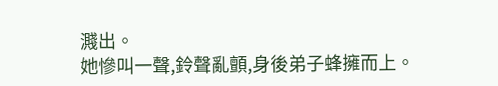濺出。
她慘叫一聲,鈴聲亂顫,身後弟子蜂擁而上。